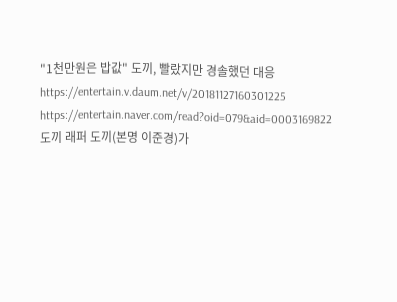"1천만원은 밥값" 도끼, 빨랐지만 경솔했던 대응
https://entertain.v.daum.net/v/20181127160301225 https://entertain.naver.com/read?oid=079&aid=0003169822 도끼 래퍼 도끼(본명 이준경)가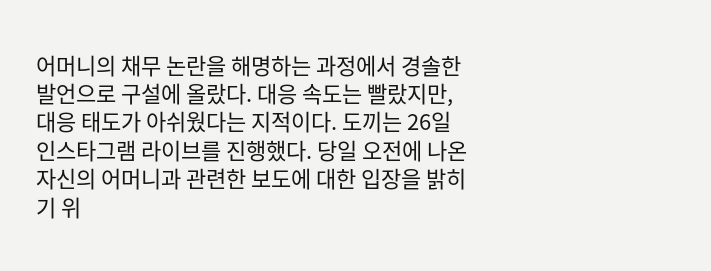어머니의 채무 논란을 해명하는 과정에서 경솔한 발언으로 구설에 올랐다. 대응 속도는 빨랐지만, 대응 태도가 아쉬웠다는 지적이다. 도끼는 26일 인스타그램 라이브를 진행했다. 당일 오전에 나온 자신의 어머니과 관련한 보도에 대한 입장을 밝히기 위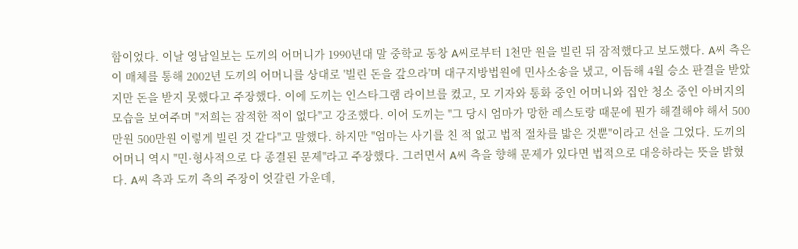함이었다. 이날 영남일보는 도끼의 어머니가 1990년대 말 중학교 동창 A씨로부터 1천만 원을 빌린 뒤 잠적했다고 보도했다. A씨 측은 이 매체를 통해 2002년 도끼의 어머니를 상대로 '빌린 돈을 갚으라'며 대구지방법원에 민사소송을 냈고, 이듬해 4월 승소 판결을 받았지만 돈을 받지 못했다고 주장했다. 이에 도끼는 인스타그램 라이브를 켰고, 모 기자와 통화 중인 어머니와 집안 청소 중인 아버지의 모습을 보여주며 "저희는 잠적한 적이 없다"고 강조했다. 이어 도끼는 "그 당시 엄마가 망한 레스토랑 때문에 뭔가 해결해야 해서 500만원 500만원 이렇게 빌린 것 같다"고 말했다. 하지만 "엄마는 사기를 친 적 없고 법적 절차를 밟은 것뿐"이라고 선을 그었다. 도끼의 어머니 역시 "민·형사적으로 다 종결된 문제"라고 주장했다. 그러면서 A씨 측을 향해 문제가 있다면 법적으로 대응하라는 뜻을 밝혔다. A씨 측과 도끼 측의 주장이 엇갈린 가운데,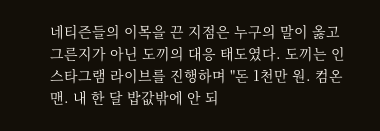네티즌들의 이목을 끈 지점은 누구의 말이 옳고 그른지가 아닌 도끼의 대응 태도였다. 도끼는 인스타그램 라이브를 진행하며 "돈 1천만 원. 컴온 맨. 내 한 달 밥값밖에 안 되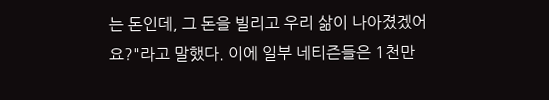는 돈인데, 그 돈을 빌리고 우리 삶이 나아졌겠어요?"라고 말했다. 이에 일부 네티즌들은 1천만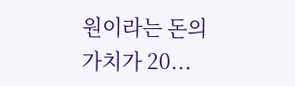원이라는 돈의 가치가 20...